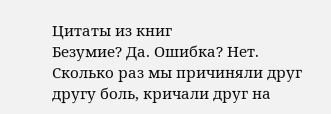Цитаты из книг
Безумие? Да. Ошибка? Нет.
Сколько раз мы причиняли друг другу боль, кричали друг на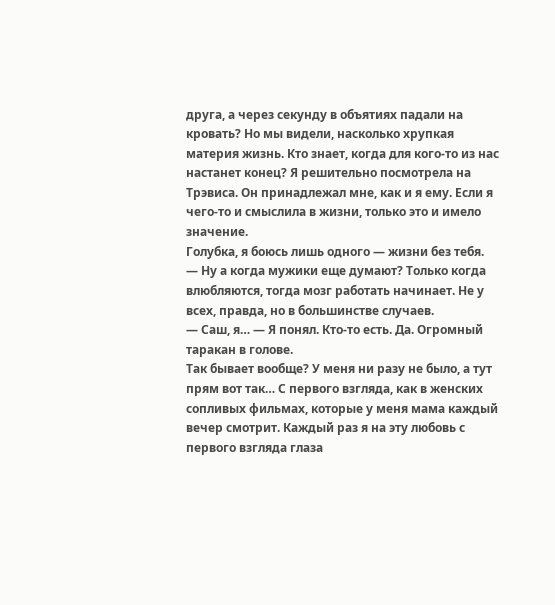друга, а через секунду в объятиях падали на кровать? Но мы видели, насколько хрупкая материя жизнь. Кто знает, когда для кого-то из нас настанет конец? Я решительно посмотрела на Трэвиса. Он принадлежал мне, как и я ему. Если я чего-то и смыслила в жизни, только это и имело значение.
Голубка, я боюсь лишь одного — жизни без тебя.
— Ну а когда мужики еще думают? Только когда влюбляются, тогда мозг работать начинает. Не у всех, правда, но в большинстве случаев.
— Саш, я… — Я понял. Кто-то есть. Да. Огромный таракан в голове.
Так бывает вообще? У меня ни разу не было, а тут прям вот так… С первого взгляда, как в женских сопливых фильмах, которые у меня мама каждый вечер смотрит. Каждый раз я на эту любовь с первого взгляда глаза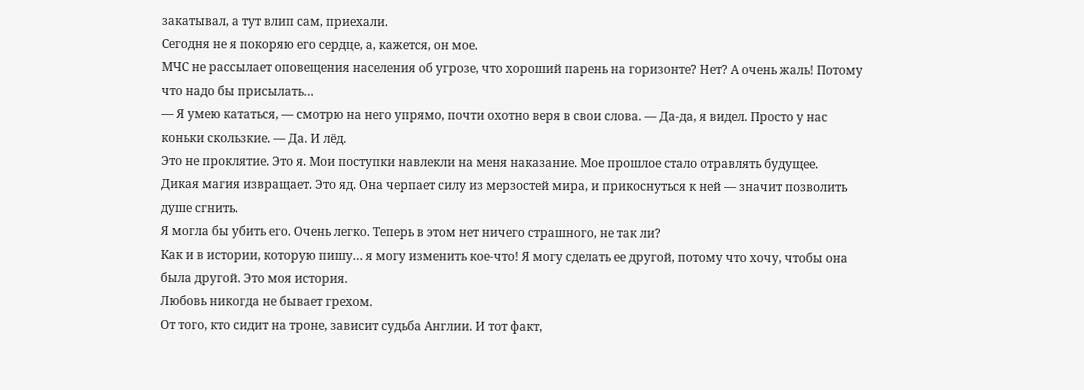закатывал, а тут влип сам, приехали.
Сегодня не я покоряю его сердце, а, кажется, он мое.
МЧС не рассылает оповещения населения об угрозе, что хороший парень на горизонте? Нет? А очень жаль! Потому что надо бы присылать…
— Я умею кататься, — смотрю на него упрямо, почти охотно веря в свои слова. — Да-да, я видел. Просто у нас коньки скользкие. — Да. И лёд.
Это не проклятие. Это я. Мои поступки навлекли на меня наказание. Мое прошлое стало отравлять будущее.
Дикая магия извращает. Это яд. Она черпает силу из мерзостей мира, и прикоснуться к ней — значит позволить душе сгнить.
Я могла бы убить его. Очень легко. Теперь в этом нет ничего страшного, не так ли?
Как и в истории, которую пишу… я могу изменить кое-что! Я могу сделать ее другой, потому что хочу, чтобы она была другой. Это моя история.
Любовь никогда не бывает грехом.
От того, кто сидит на троне, зависит судьба Англии. И тот факт,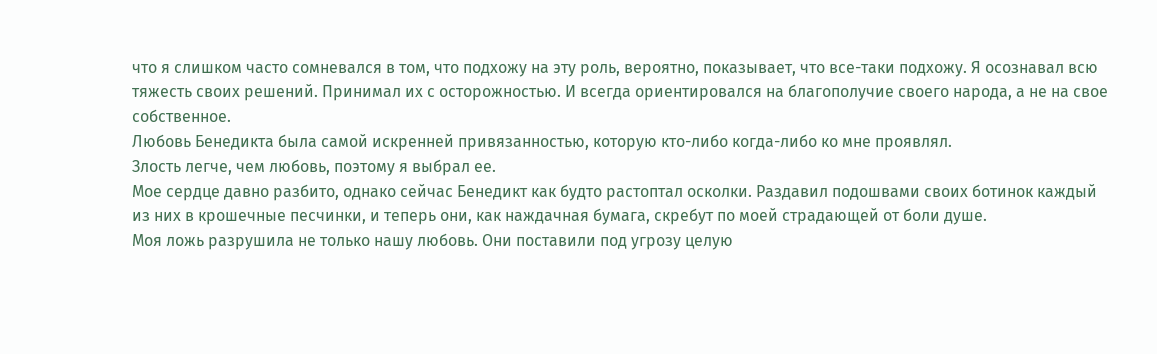что я слишком часто сомневался в том, что подхожу на эту роль, вероятно, показывает, что все-таки подхожу. Я осознавал всю тяжесть своих решений. Принимал их с осторожностью. И всегда ориентировался на благополучие своего народа, а не на свое собственное.
Любовь Бенедикта была самой искренней привязанностью, которую кто-либо когда-либо ко мне проявлял.
Злость легче, чем любовь, поэтому я выбрал ее.
Мое сердце давно разбито, однако сейчас Бенедикт как будто растоптал осколки. Раздавил подошвами своих ботинок каждый из них в крошечные песчинки, и теперь они, как наждачная бумага, скребут по моей страдающей от боли душе.
Моя ложь разрушила не только нашу любовь. Они поставили под угрозу целую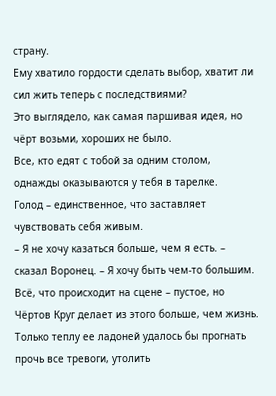страну.
Ему хватило гордости сделать выбор, хватит ли сил жить теперь с последствиями?
Это выглядело, как самая паршивая идея, но чёрт возьми, хороших не было.
Все, кто едят с тобой за одним столом, однажды оказываются у тебя в тарелке.
Голод – единственное, что заставляет чувствовать себя живым.
– Я не хочу казаться больше, чем я есть. – сказал Воронец. – Я хочу быть чем-то большим.
Всё, что происходит на сцене – пустое, но Чёртов Круг делает из этого больше, чем жизнь.
Только теплу ее ладоней удалось бы прогнать прочь все тревоги, утолить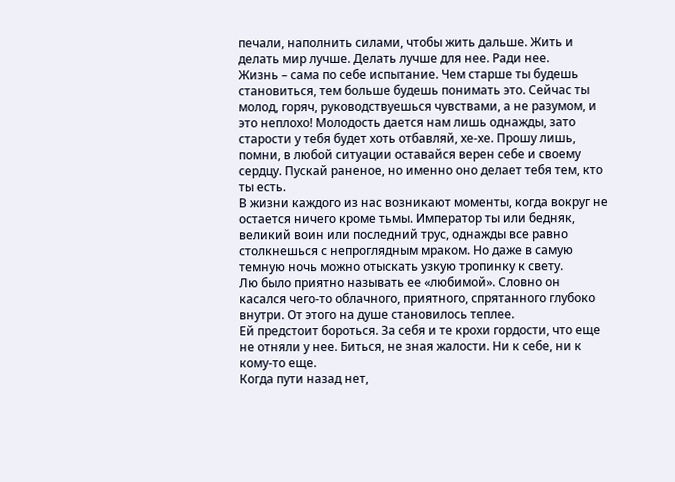печали, наполнить силами, чтобы жить дальше. Жить и делать мир лучше. Делать лучше для нее. Ради нее.
Жизнь – сама по себе испытание. Чем старше ты будешь становиться, тем больше будешь понимать это. Сейчас ты молод, горяч, руководствуешься чувствами, а не разумом, и это неплохо! Молодость дается нам лишь однажды, зато старости у тебя будет хоть отбавляй, хе-хе. Прошу лишь, помни, в любой ситуации оставайся верен себе и своему сердцу. Пускай раненое, но именно оно делает тебя тем, кто ты есть.
В жизни каждого из нас возникают моменты, когда вокруг не остается ничего кроме тьмы. Император ты или бедняк, великий воин или последний трус, однажды все равно столкнешься с непроглядным мраком. Но даже в самую темную ночь можно отыскать узкую тропинку к свету.
Лю было приятно называть ее «любимой». Словно он касался чего-то облачного, приятного, спрятанного глубоко внутри. От этого на душе становилось теплее.
Ей предстоит бороться. За себя и те крохи гордости, что еще не отняли у нее. Биться, не зная жалости. Ни к себе, ни к кому-то еще.
Когда пути назад нет,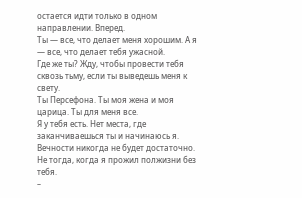остается идти только в одном направлении. Вперед.
Ты — все, что делает меня хорошим. А я — все, что делает тебя ужасной.
Где же ты? Жду, чтобы провести тебя сквозь тьму, если ты выведешь меня к свету.
Ты Персефона. Ты моя жена и моя царица. Ты для меня все.
Я у тебя есть. Нет места, где заканчиваешься ты и начинаюсь я.
Вечности никогда не будет достаточно. Не тогда, когда я прожил полжизни без тебя.
–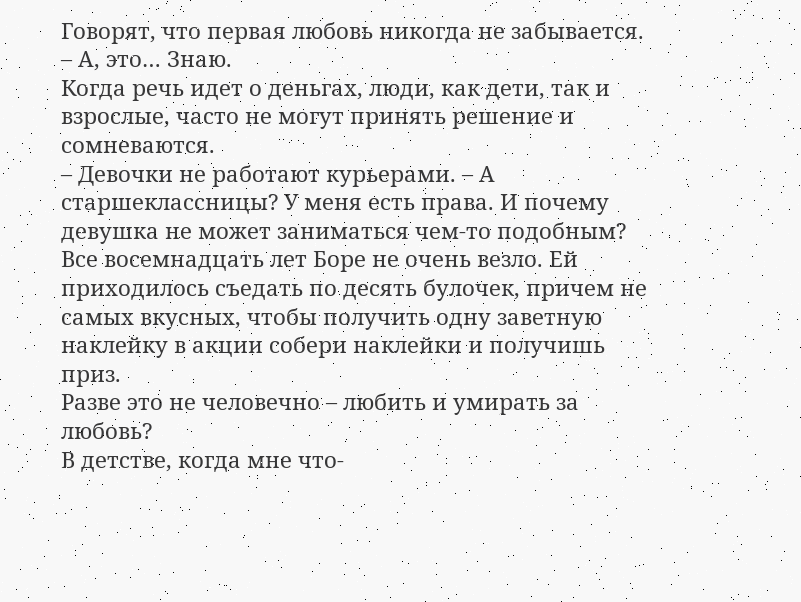Говорят, что первая любовь никогда не забывается. – А, это… Знаю.
Когда речь идет о деньгах, люди, как дети, так и взрослые, часто не могут принять решение и сомневаются.
– Девочки не работают курьерами. – А старшеклассницы? У меня есть права. И почему девушка не может заниматься чем-то подобным?
Все восемнадцать лет Боре не очень везло. Ей приходилось съедать по десять булочек, причем не самых вкусных, чтобы получить одну заветную наклейку в акции собери наклейки и получишь приз.
Разве это не человечно – любить и умирать за любовь?
В детстве, когда мне что-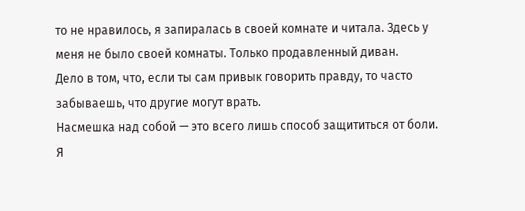то не нравилось, я запиралась в своей комнате и читала. Здесь у меня не было своей комнаты. Только продавленный диван.
Дело в том, что, если ты сам привык говорить правду, то часто забываешь, что другие могут врать.
Насмешка над собой — это всего лишь способ защититься от боли.
Я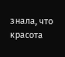знала, что красота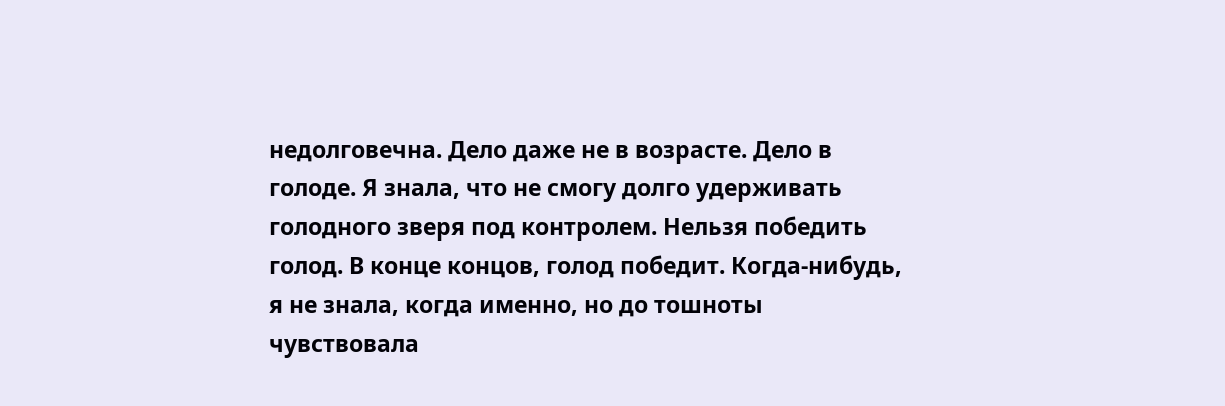недолговечна. Дело даже не в возрасте. Дело в голоде. Я знала, что не смогу долго удерживать голодного зверя под контролем. Нельзя победить голод. В конце концов, голод победит. Когда-нибудь, я не знала, когда именно, но до тошноты чувствовала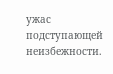ужас подступающей неизбежности.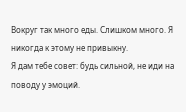Вокруг так много еды. Слишком много. Я никогда к этому не привыкну.
Я дам тебе совет: будь сильной, не иди на поводу у эмоций.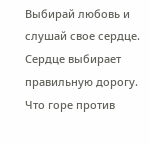Выбирай любовь и слушай свое сердце.
Сердце выбирает правильную дорогу.
Что горе против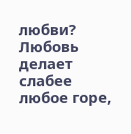любви? Любовь делает слабее любое горе,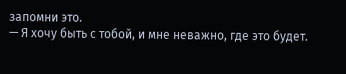запомни это.
— Я хочу быть с тобой, и мне неважно, где это будет.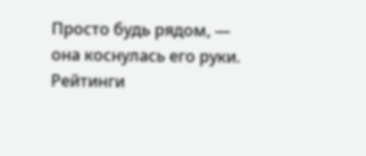Просто будь рядом, — она коснулась его руки.
Рейтинги